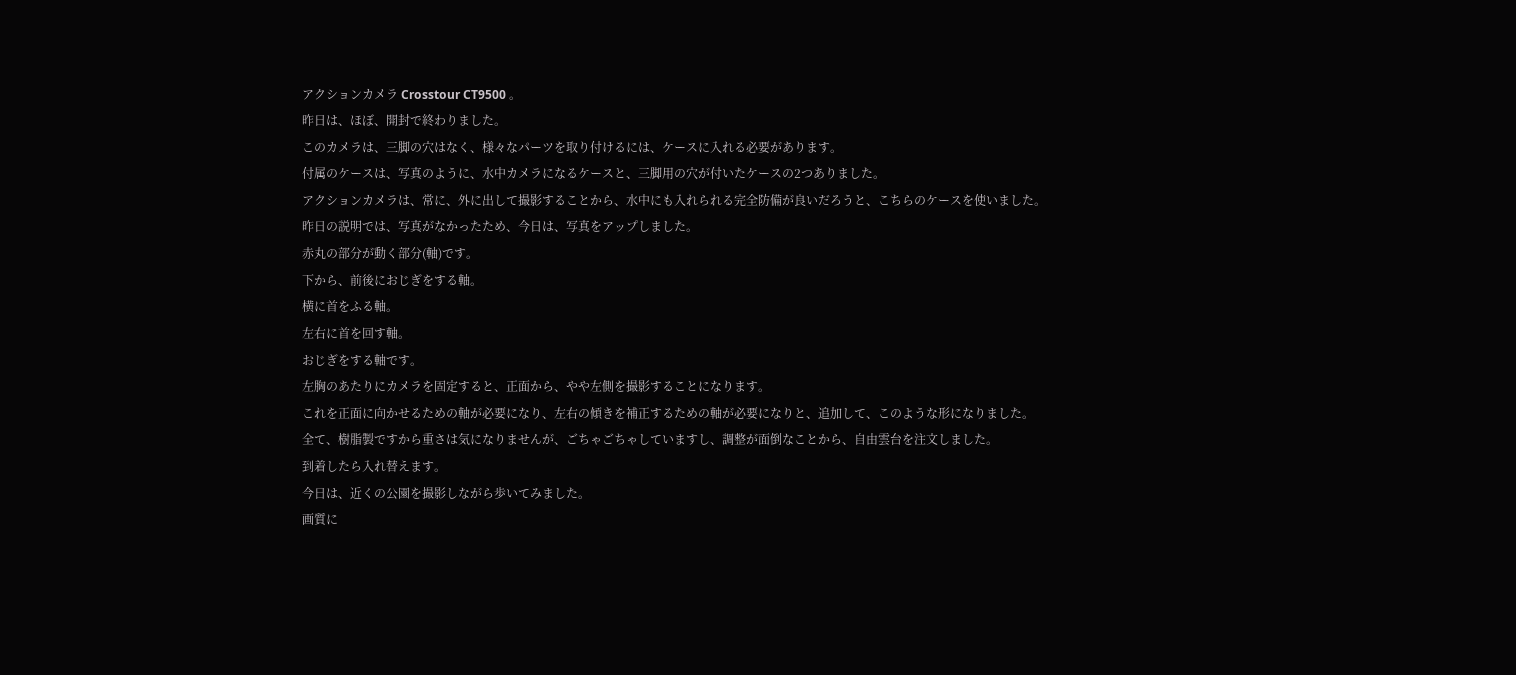アクションカメラ Crosstour CT9500 。
昨日は、ほぼ、開封で終わりました。
このカメラは、三脚の穴はなく、様々なパーツを取り付けるには、ケースに入れる必要があります。
付属のケースは、写真のように、水中カメラになるケースと、三脚用の穴が付いたケースの2つありました。
アクションカメラは、常に、外に出して撮影することから、水中にも入れられる完全防備が良いだろうと、こちらのケースを使いました。
昨日の説明では、写真がなかったため、今日は、写真をアップしました。
赤丸の部分が動く部分(軸)です。
下から、前後におじぎをする軸。
横に首をふる軸。
左右に首を回す軸。
おじぎをする軸です。
左胸のあたりにカメラを固定すると、正面から、やや左側を撮影することになります。
これを正面に向かせるための軸が必要になり、左右の傾きを補正するための軸が必要になりと、追加して、このような形になりました。
全て、樹脂製ですから重さは気になりませんが、ごちゃごちゃしていますし、調整が面倒なことから、自由雲台を注文しました。
到着したら入れ替えます。
今日は、近くの公園を撮影しながら歩いてみました。
画質に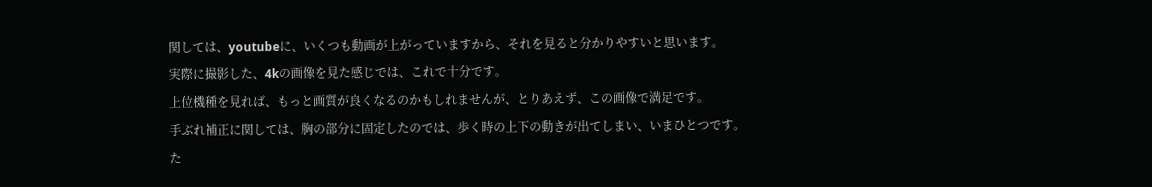関しては、youtubeに、いくつも動画が上がっていますから、それを見ると分かりやすいと思います。
実際に撮影した、4kの画像を見た感じでは、これで十分です。
上位機種を見れば、もっと画質が良くなるのかもしれませんが、とりあえず、この画像で満足です。
手ぶれ補正に関しては、胸の部分に固定したのでは、歩く時の上下の動きが出てしまい、いまひとつです。
た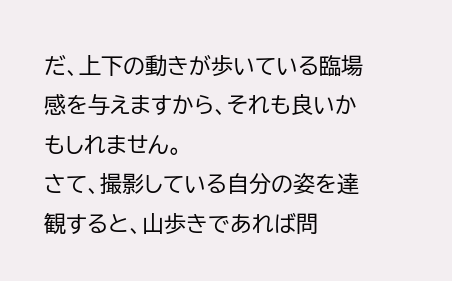だ、上下の動きが歩いている臨場感を与えますから、それも良いかもしれません。
さて、撮影している自分の姿を達観すると、山歩きであれば問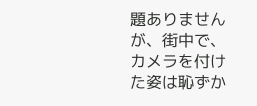題ありませんが、街中で、カメラを付けた姿は恥ずか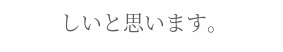しいと思います。